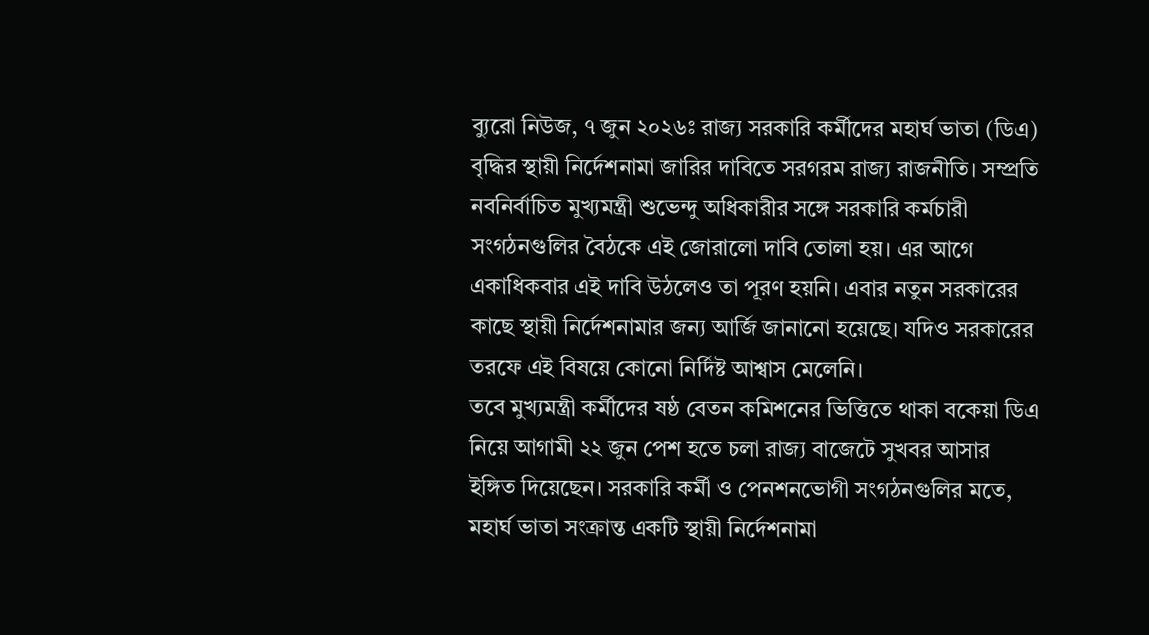ব্যুরো নিউজ, ৭ জুন ২০২৬ঃ রাজ্য সরকারি কর্মীদের মহার্ঘ ভাতা (ডিএ) বৃদ্ধির স্থায়ী নির্দেশনামা জারির দাবিতে সরগরম রাজ্য রাজনীতি। সম্প্রতি নবনির্বাচিত মুখ্যমন্ত্রী শুভেন্দু অধিকারীর সঙ্গে সরকারি কর্মচারী সংগঠনগুলির বৈঠকে এই জোরালো দাবি তোলা হয়। এর আগে একাধিকবার এই দাবি উঠলেও তা পূরণ হয়নি। এবার নতুন সরকারের কাছে স্থায়ী নির্দেশনামার জন্য আর্জি জানানো হয়েছে। যদিও সরকারের তরফে এই বিষয়ে কোনো নির্দিষ্ট আশ্বাস মেলেনি।
তবে মুখ্যমন্ত্রী কর্মীদের ষষ্ঠ বেতন কমিশনের ভিত্তিতে থাকা বকেয়া ডিএ নিয়ে আগামী ২২ জুন পেশ হতে চলা রাজ্য বাজেটে সুখবর আসার ইঙ্গিত দিয়েছেন। সরকারি কর্মী ও পেনশনভোগী সংগঠনগুলির মতে, মহার্ঘ ভাতা সংক্রান্ত একটি স্থায়ী নির্দেশনামা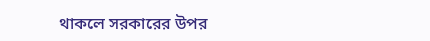থাকলে সরকারের উপর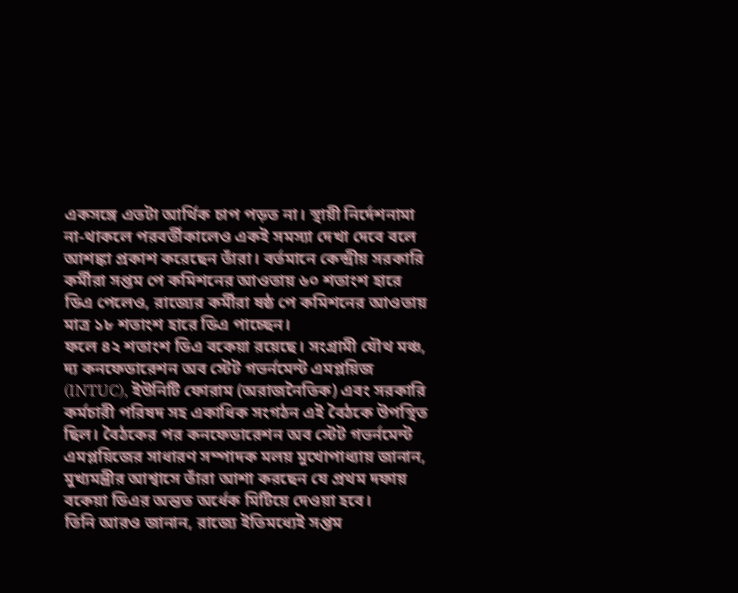একসঙ্গে এতটা আর্থিক চাপ পড়ত না। স্থায়ী নির্দেশনামা না-থাকলে পরবর্তীকালেও একই সমস্যা দেখা দেবে বলে আশঙ্কা প্রকাশ করেছেন তাঁরা। বর্তমানে কেন্দ্রীয় সরকারি কর্মীরা সপ্তম পে কমিশনের আওতায় ৬০ শতাংশ হারে ডিএ পেলেও, রাজ্যের কর্মীরা ষষ্ঠ পে কমিশনের আওতায় মাত্র ১৮ শতাংশ হারে ডিএ পাচ্ছেন।
ফলে ৪২ শতাংশ ডিএ বকেয়া রয়েছে। সংগ্রামী যৌথ মঞ্চ, দ্য কনফেডারেশন অব স্টেট গভর্নমেন্ট এমপ্লয়িজ (INTUC), ইউনিটি ফোরাম (অরাজনৈতিক) এবং সরকারি কর্মচারী পরিষদ সহ একাধিক সংগঠন এই বৈঠকে উপস্থিত ছিল। বৈঠকের পর কনফেডারেশন অব স্টেট গভর্নমেন্ট এমপ্লয়িজের সাধারণ সম্পাদক মলয় মুখোপাধ্যায় জানান, মুখ্যমন্ত্রীর আশ্বাসে তাঁরা আশা করছেন যে প্রথম দফায় বকেয়া ডিএর অন্তত অর্ধেক মিটিয়ে দেওয়া হবে।
তিনি আরও জানান, রাজ্যে ইতিমধ্যেই সপ্তম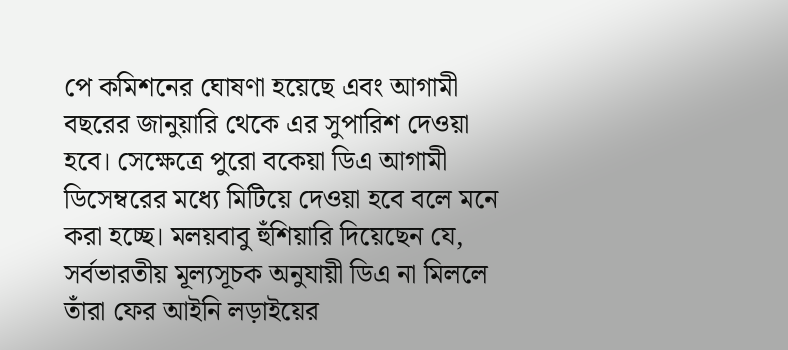পে কমিশনের ঘোষণা হয়েছে এবং আগামী বছরের জানুয়ারি থেকে এর সুপারিশ দেওয়া হবে। সেক্ষেত্রে পুরো বকেয়া ডিএ আগামী ডিসেম্বরের মধ্যে মিটিয়ে দেওয়া হবে বলে মনে করা হচ্ছে। মলয়বাবু হুঁশিয়ারি দিয়েছেন যে, সর্বভারতীয় মূল্যসূচক অনুযায়ী ডিএ না মিললে তাঁরা ফের আইনি লড়াইয়ের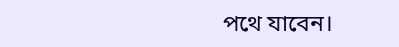পথে যাবেন।